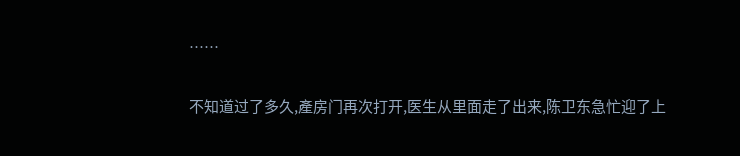……

不知道过了多久,產房门再次打开,医生从里面走了出来,陈卫东急忙迎了上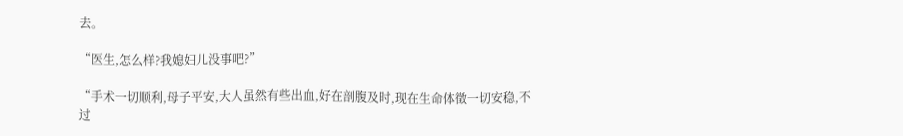去。

“医生,怎么样?我媳妇儿没事吧?”

“手术一切顺利,母子平安,大人虽然有些出血,好在剖腹及时,现在生命体徵一切安稳,不过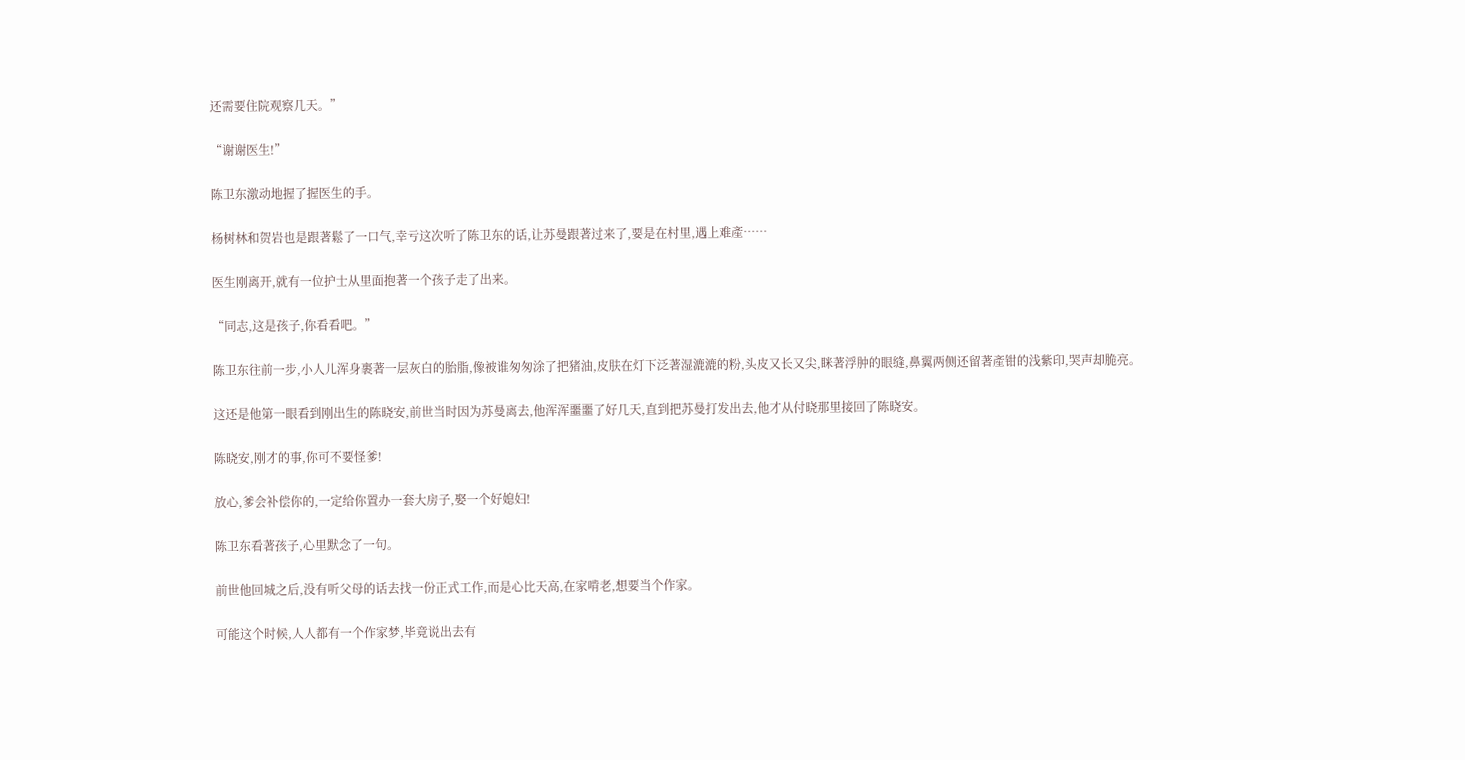还需要住院观察几天。”

“谢谢医生!”

陈卫东激动地握了握医生的手。

杨树林和贺岩也是跟著鬆了一口气,幸亏这次听了陈卫东的话,让苏曼跟著过来了,要是在村里,遇上难產……

医生刚离开,就有一位护士从里面抱著一个孩子走了出来。

“同志,这是孩子,你看看吧。”

陈卫东往前一步,小人儿浑身裹著一层灰白的胎脂,像被谁匆匆涂了把猪油,皮肤在灯下泛著湿漉漉的粉,头皮又长又尖,眯著浮肿的眼缝,鼻翼两侧还留著產钳的浅紫印,哭声却脆亮。

这还是他第一眼看到刚出生的陈晓安,前世当时因为苏曼离去,他浑浑噩噩了好几天,直到把苏曼打发出去,他才从付晓那里接回了陈晓安。

陈晓安,刚才的事,你可不要怪爹!

放心,爹会补偿你的,一定给你置办一套大房子,娶一个好媳妇!

陈卫东看著孩子,心里默念了一句。

前世他回城之后,没有听父母的话去找一份正式工作,而是心比天高,在家啃老,想要当个作家。

可能这个时候,人人都有一个作家梦,毕竟说出去有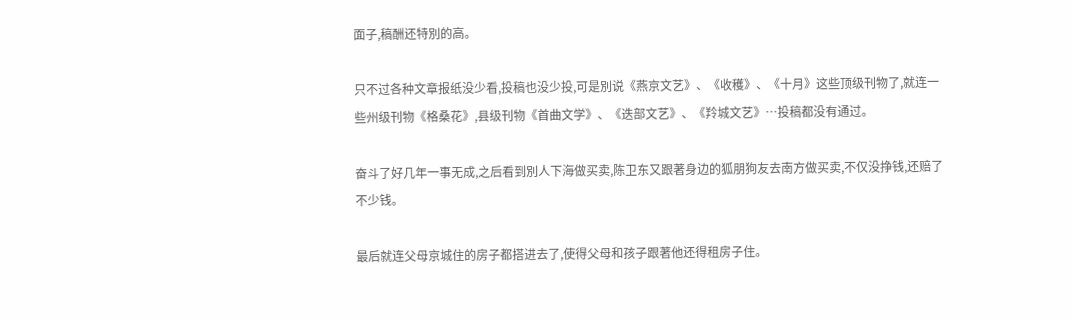面子,稿酬还特別的高。

只不过各种文章报纸没少看,投稿也没少投,可是別说《燕京文艺》、《收穫》、《十月》这些顶级刊物了,就连一些州级刊物《格桑花》,县级刊物《首曲文学》、《迭部文艺》、《羚城文艺》…投稿都没有通过。

奋斗了好几年一事无成,之后看到別人下海做买卖,陈卫东又跟著身边的狐朋狗友去南方做买卖,不仅没挣钱,还赔了不少钱。

最后就连父母京城住的房子都搭进去了,使得父母和孩子跟著他还得租房子住。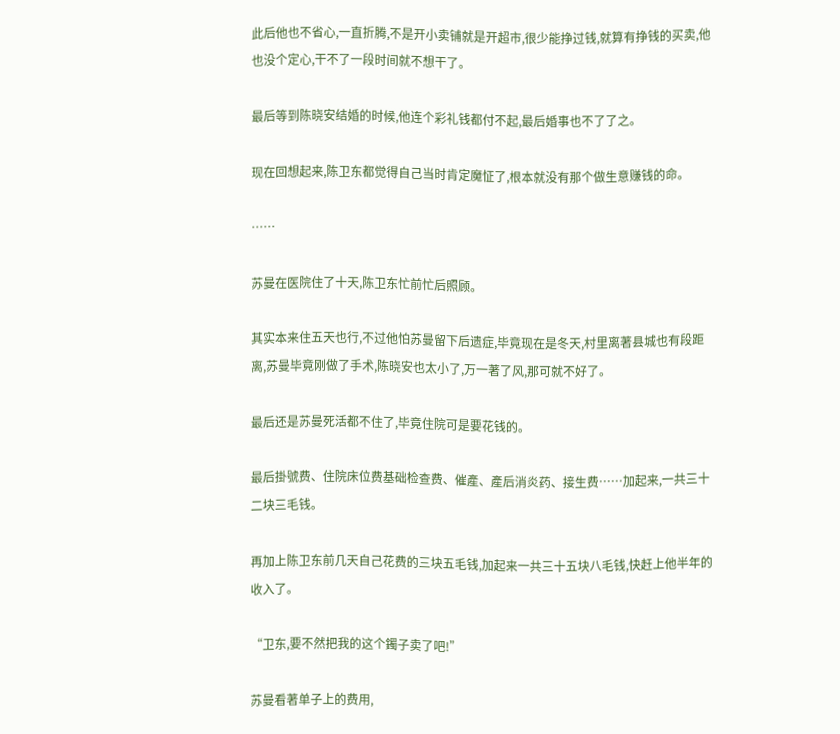此后他也不省心,一直折腾,不是开小卖铺就是开超市,很少能挣过钱,就算有挣钱的买卖,他也没个定心,干不了一段时间就不想干了。

最后等到陈晓安结婚的时候,他连个彩礼钱都付不起,最后婚事也不了了之。

现在回想起来,陈卫东都觉得自己当时肯定魔怔了,根本就没有那个做生意赚钱的命。

……

苏曼在医院住了十天,陈卫东忙前忙后照顾。

其实本来住五天也行,不过他怕苏曼留下后遗症,毕竟现在是冬天,村里离著县城也有段距离,苏曼毕竟刚做了手术,陈晓安也太小了,万一著了风,那可就不好了。

最后还是苏曼死活都不住了,毕竟住院可是要花钱的。

最后掛號费、住院床位费基础检查费、催產、產后消炎药、接生费……加起来,一共三十二块三毛钱。

再加上陈卫东前几天自己花费的三块五毛钱,加起来一共三十五块八毛钱,快赶上他半年的收入了。

“卫东,要不然把我的这个鐲子卖了吧!”

苏曼看著单子上的费用,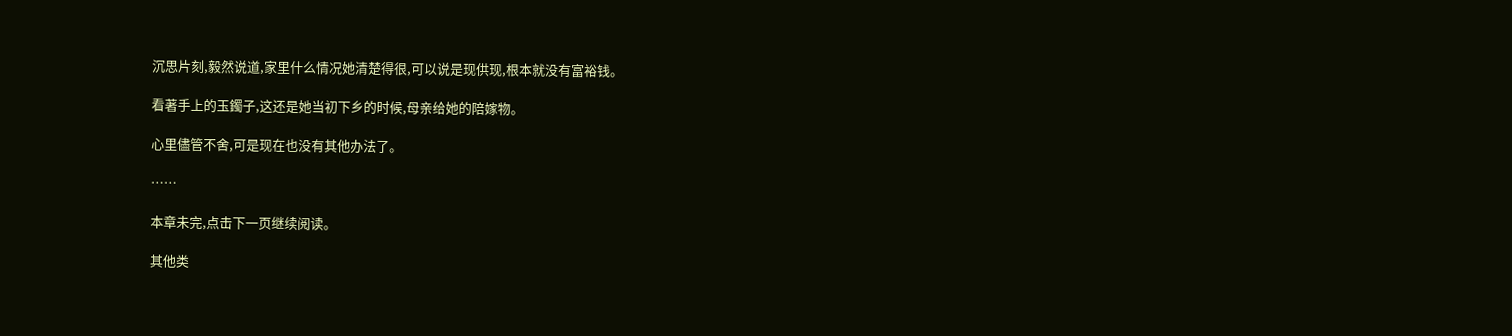沉思片刻,毅然说道,家里什么情况她清楚得很,可以说是现供现,根本就没有富裕钱。

看著手上的玉鐲子,这还是她当初下乡的时候,母亲给她的陪嫁物。

心里儘管不舍,可是现在也没有其他办法了。

……

本章未完,点击下一页继续阅读。

其他类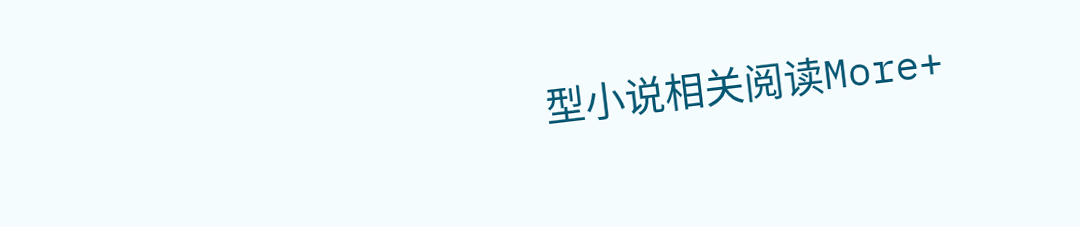型小说相关阅读More+